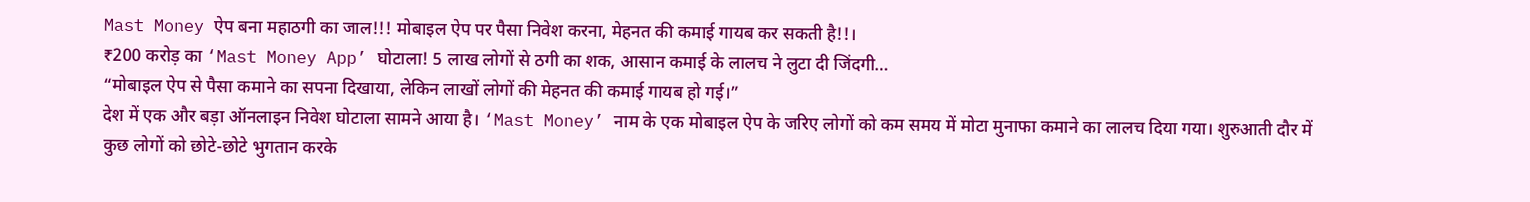Mast Money ऐप बना महाठगी का जाल!!! मोबाइल ऐप पर पैसा निवेश करना, मेहनत की कमाई गायब कर सकती है!!।
₹200 करोड़ का ‘Mast Money App’ घोटाला! 5 लाख लोगों से ठगी का शक, आसान कमाई के लालच ने लुटा दी जिंदगी…
“मोबाइल ऐप से पैसा कमाने का सपना दिखाया, लेकिन लाखों लोगों की मेहनत की कमाई गायब हो गई।”
देश में एक और बड़ा ऑनलाइन निवेश घोटाला सामने आया है। ‘Mast Money’ नाम के एक मोबाइल ऐप के जरिए लोगों को कम समय में मोटा मुनाफा कमाने का लालच दिया गया। शुरुआती दौर में कुछ लोगों को छोटे-छोटे भुगतान करके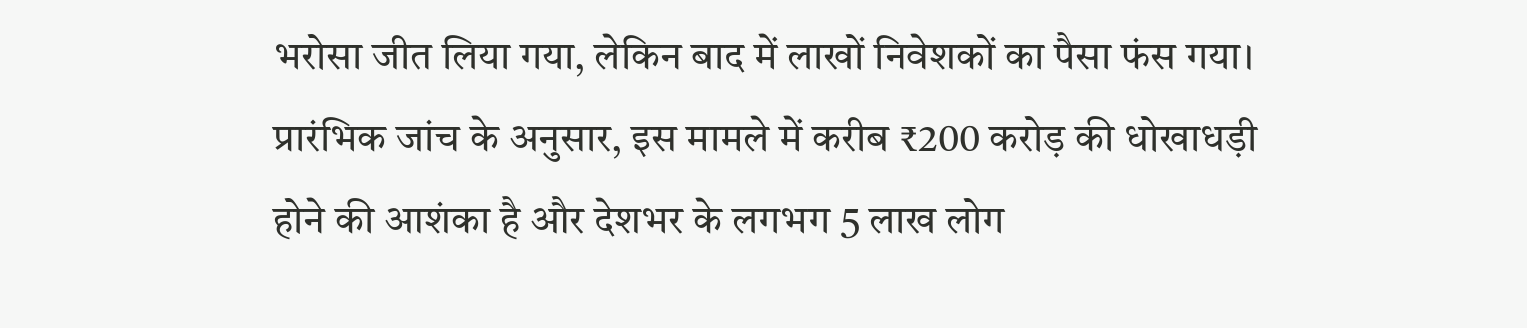भरोसा जीत लिया गया, लेकिन बाद में लाखों निवेशकों का पैसा फंस गया।
प्रारंभिक जांच के अनुसार, इस मामले में करीब ₹200 करोड़ की धोखाधड़ी होने की आशंका है और देशभर के लगभग 5 लाख लोग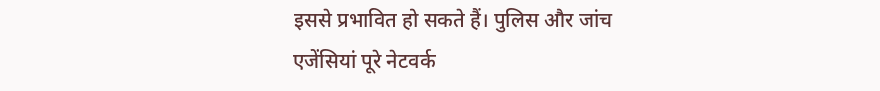इससे प्रभावित हो सकते हैं। पुलिस और जांच एजेंसियां पूरे नेटवर्क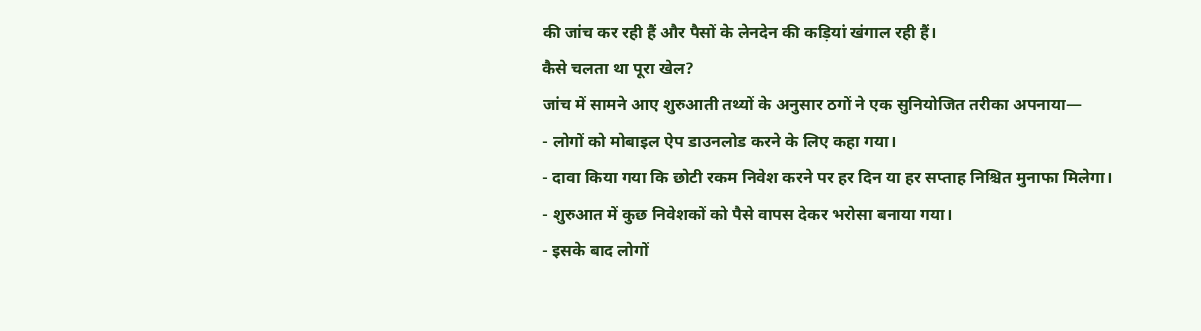की जांच कर रही हैं और पैसों के लेनदेन की कड़ियां खंगाल रही हैं।
कैसे चलता था पूरा खेल?
जांच में सामने आए शुरुआती तथ्यों के अनुसार ठगों ने एक सुनियोजित तरीका अपनाया—
- लोगों को मोबाइल ऐप डाउनलोड करने के लिए कहा गया।
- दावा किया गया कि छोटी रकम निवेश करने पर हर दिन या हर सप्ताह निश्चित मुनाफा मिलेगा।
- शुरुआत में कुछ निवेशकों को पैसे वापस देकर भरोसा बनाया गया।
- इसके बाद लोगों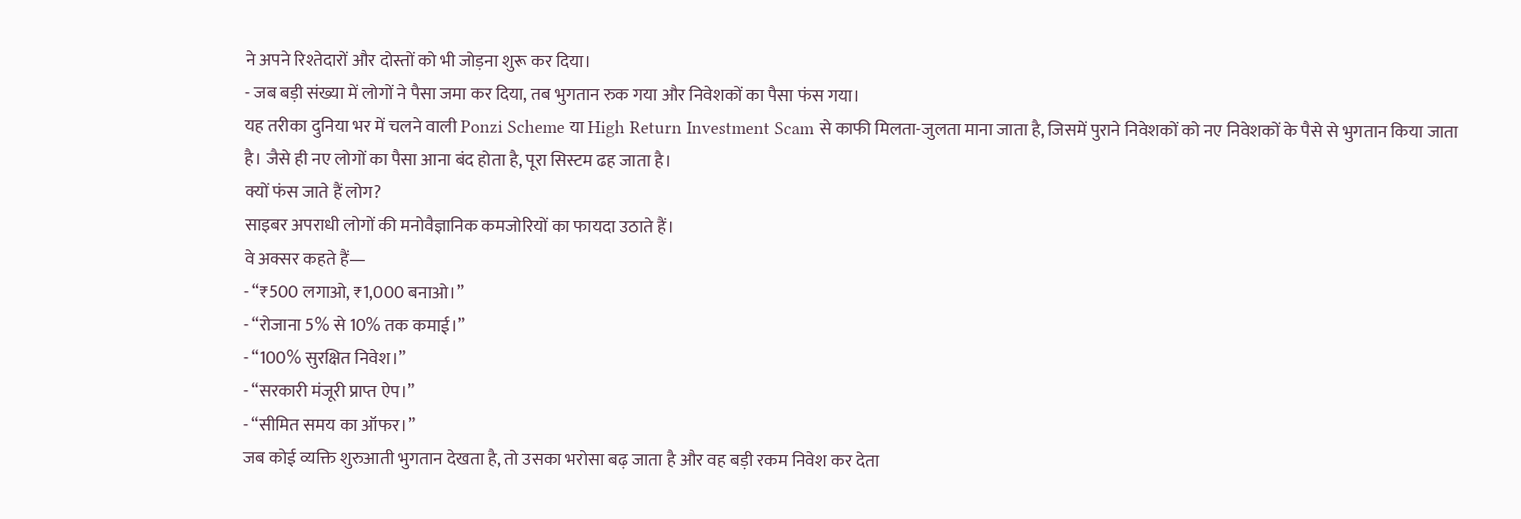ने अपने रिश्तेदारों और दोस्तों को भी जोड़ना शुरू कर दिया।
- जब बड़ी संख्या में लोगों ने पैसा जमा कर दिया, तब भुगतान रुक गया और निवेशकों का पैसा फंस गया।
यह तरीका दुनिया भर में चलने वाली Ponzi Scheme या High Return Investment Scam से काफी मिलता-जुलता माना जाता है, जिसमें पुराने निवेशकों को नए निवेशकों के पैसे से भुगतान किया जाता है। जैसे ही नए लोगों का पैसा आना बंद होता है, पूरा सिस्टम ढह जाता है।
क्यों फंस जाते हैं लोग?
साइबर अपराधी लोगों की मनोवैज्ञानिक कमजोरियों का फायदा उठाते हैं।
वे अक्सर कहते हैं—
- “₹500 लगाओ, ₹1,000 बनाओ।”
- “रोजाना 5% से 10% तक कमाई।”
- “100% सुरक्षित निवेश।”
- “सरकारी मंजूरी प्राप्त ऐप।”
- “सीमित समय का ऑफर।”
जब कोई व्यक्ति शुरुआती भुगतान देखता है, तो उसका भरोसा बढ़ जाता है और वह बड़ी रकम निवेश कर देता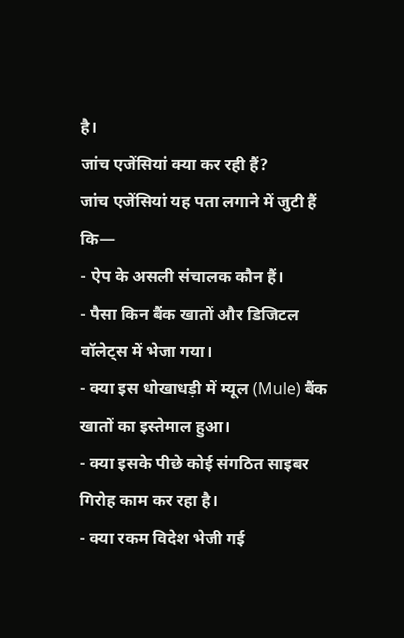है।
जांच एजेंसियां क्या कर रही हैं?
जांच एजेंसियां यह पता लगाने में जुटी हैं कि—
- ऐप के असली संचालक कौन हैं।
- पैसा किन बैंक खातों और डिजिटल वॉलेट्स में भेजा गया।
- क्या इस धोखाधड़ी में म्यूल (Mule) बैंक खातों का इस्तेमाल हुआ।
- क्या इसके पीछे कोई संगठित साइबर गिरोह काम कर रहा है।
- क्या रकम विदेश भेजी गई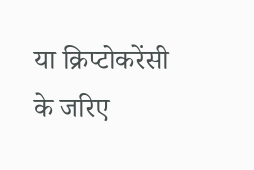या क्रिप्टोकरेंसी के जरिए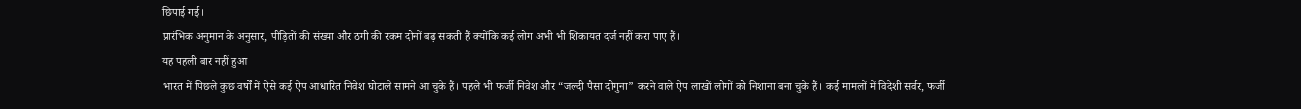छिपाई गई।
प्रारंभिक अनुमान के अनुसार, पीड़ितों की संख्या और ठगी की रकम दोनों बढ़ सकती हैं क्योंकि कई लोग अभी भी शिकायत दर्ज नहीं करा पाए हैं।
यह पहली बार नहीं हुआ
भारत में पिछले कुछ वर्षों में ऐसे कई ऐप आधारित निवेश घोटाले सामने आ चुके हैं। पहले भी फर्जी निवेश और “जल्दी पैसा दोगुना” करने वाले ऐप लाखों लोगों को निशाना बना चुके हैं। कई मामलों में विदेशी सर्वर, फर्जी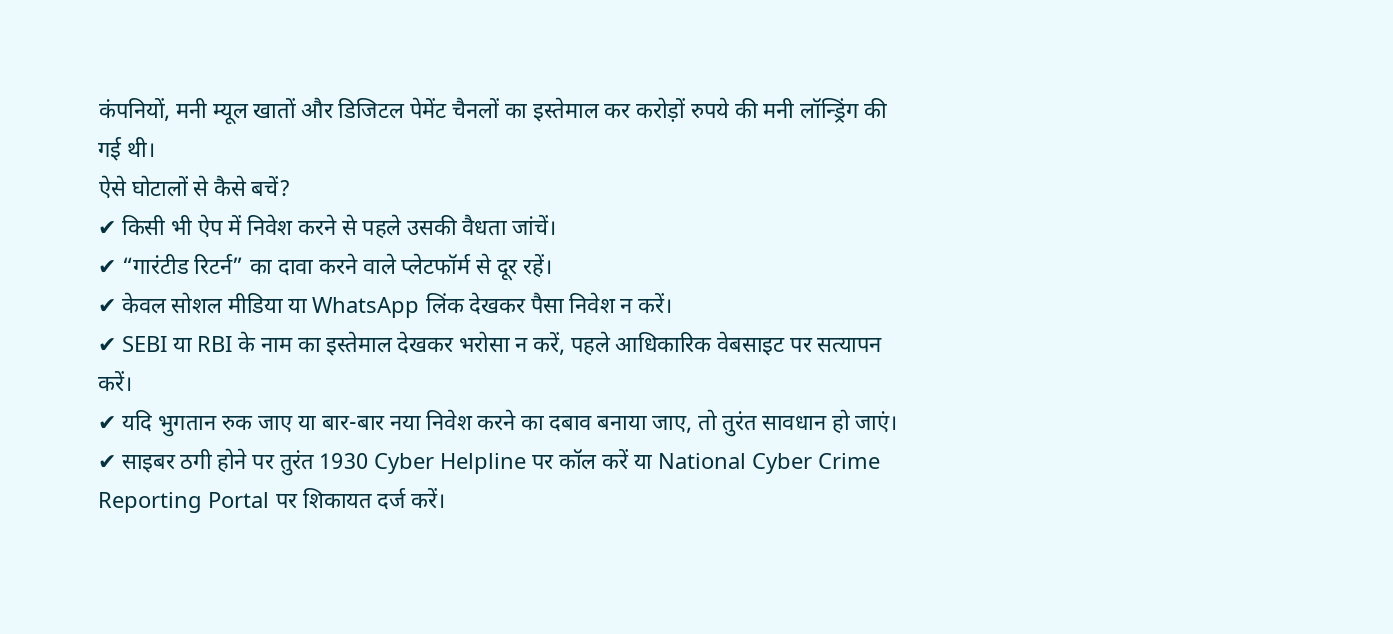कंपनियों, मनी म्यूल खातों और डिजिटल पेमेंट चैनलों का इस्तेमाल कर करोड़ों रुपये की मनी लॉन्ड्रिंग की गई थी।
ऐसे घोटालों से कैसे बचें?
✔ किसी भी ऐप में निवेश करने से पहले उसकी वैधता जांचें।
✔ “गारंटीड रिटर्न” का दावा करने वाले प्लेटफॉर्म से दूर रहें।
✔ केवल सोशल मीडिया या WhatsApp लिंक देखकर पैसा निवेश न करें।
✔ SEBI या RBI के नाम का इस्तेमाल देखकर भरोसा न करें, पहले आधिकारिक वेबसाइट पर सत्यापन करें।
✔ यदि भुगतान रुक जाए या बार-बार नया निवेश करने का दबाव बनाया जाए, तो तुरंत सावधान हो जाएं।
✔ साइबर ठगी होने पर तुरंत 1930 Cyber Helpline पर कॉल करें या National Cyber Crime Reporting Portal पर शिकायत दर्ज करें।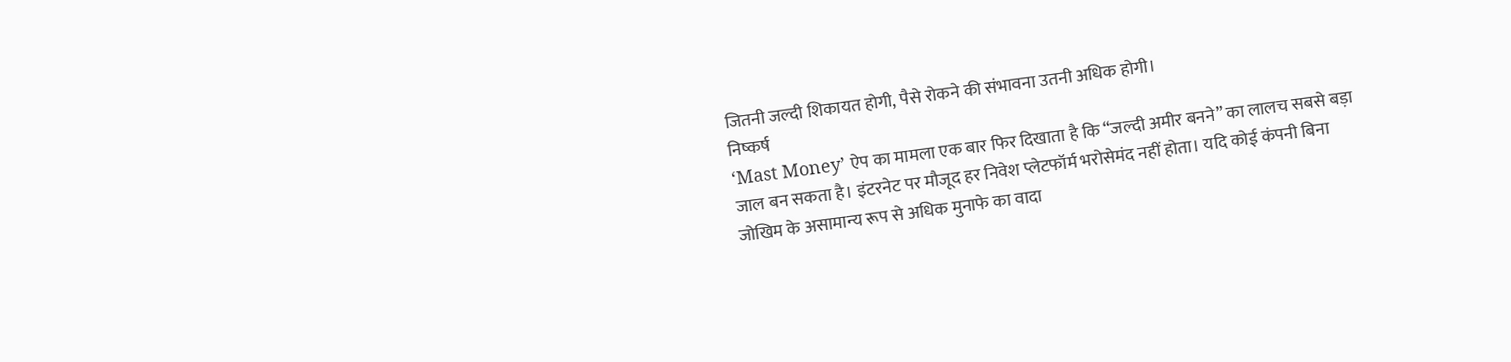जितनी जल्दी शिकायत होगी, पैसे रोकने की संभावना उतनी अधिक होगी।
निष्कर्ष
‘Mast Money’ ऐप का मामला एक बार फिर दिखाता है कि “जल्दी अमीर बनने” का लालच सबसे बड़ा जाल बन सकता है। इंटरनेट पर मौजूद हर निवेश प्लेटफॉर्म भरोसेमंद नहीं होता। यदि कोई कंपनी बिना जोखिम के असामान्य रूप से अधिक मुनाफे का वादा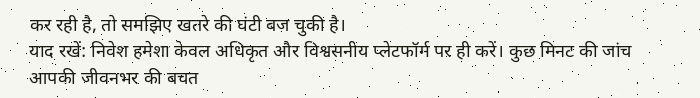कर रही है, तो समझिए खतरे की घंटी बज चुकी है।
याद रखें: निवेश हमेशा केवल अधिकृत और विश्वसनीय प्लेटफॉर्म पर ही करें। कुछ मिनट की जांच आपकी जीवनभर की बचत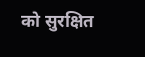को सुरक्षित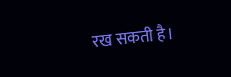रख सकती है।